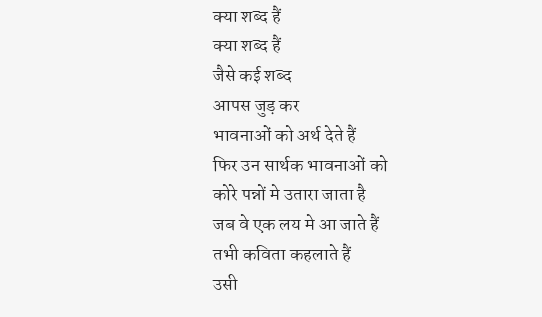क्या शब्द हैं
क्या शब्द हैं
जैसे कई शब्द
आपस जुड़ कर
भावनाओं को अर्थ देते हैं
फिर उन सार्थक भावनाओं को
कोरे पन्नों मे उतारा जाता है
जब वे एक लय मे आ जाते हैं
तभी कविता कहलाते हैं
उसी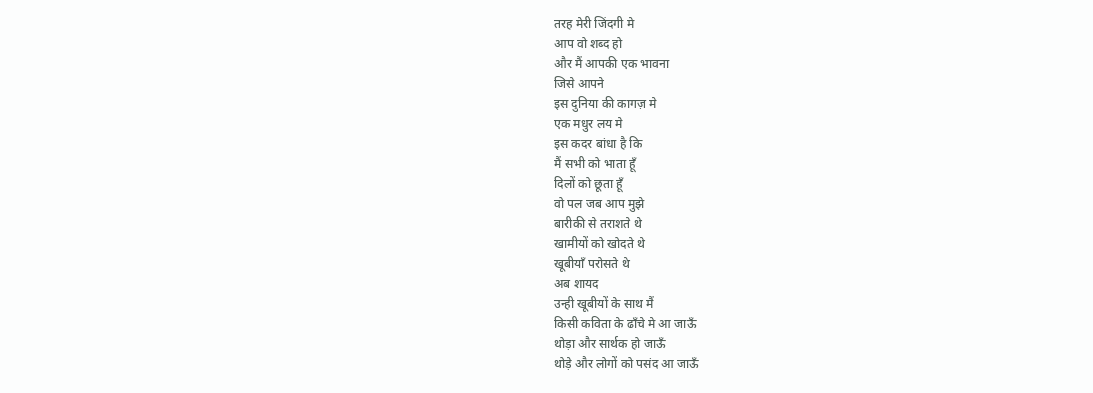तरह मेरी जिंदगी मे
आप वो शब्द हो
और मैं आपकी एक भावना
जिसे आपने
इस दुनिया की कागज़ मे
एक मधुर लय मे
इस कदर बांधा है कि
मैं सभी को भाता हूँ
दिलों को छूता हूँ
वो पल जब आप मुझे
बारीकी से तराशते थे
खामीयों को खोदते थे
खूबीयाँ परोसते थे
अब शायद
उन्ही खूबीयों के साथ मैं
किसी कविता के ढाँचे मे आ जाऊँ
थोड़ा और सार्थक हो जाऊँ
थोड़े और लोगों को पसंद आ जाऊँ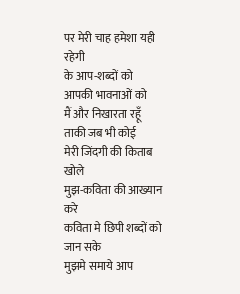पर मेरी चाह हमेशा यही रहेगी
के आप-शब्दों को
आपकी भावनाओं को
मैं और निखारता रहूँ
ताकी जब भी कोई
मेरी जिंदगी की किताब खोले
मुझ-कविता की आख्यान करे
कविता मे छिपी शब्दों को जान सके
मुझमे समाये आप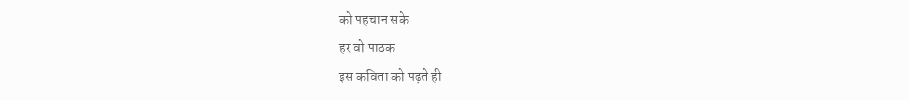को पहचान सके
हर वो पाठक
इस कविता को पढ़ते ही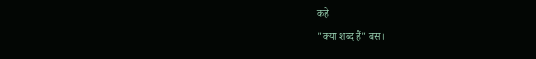कहे
"क्या शब्द हैं" बस।